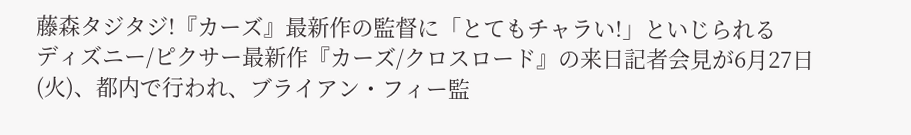藤森タジタジ!『カーズ』最新作の監督に「とてもチャラい!」といじられる
ディズニー/ピクサー最新作『カーズ/クロスロード』の来日記者会見が6月27日(火)、都内で行われ、ブライアン・フィー監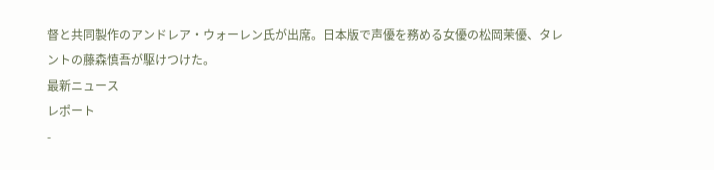督と共同製作のアンドレア・ウォーレン氏が出席。日本版で声優を務める女優の松岡茉優、タレントの藤森慎吾が駆けつけた。
最新ニュース
レポート
-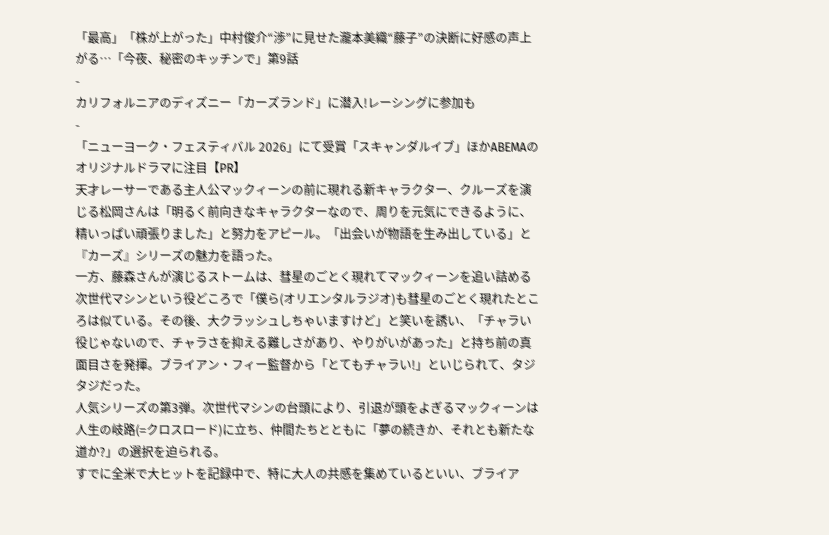「最高」「株が上がった」中村俊介“渉”に見せた瀧本美織“藤子”の決断に好感の声上がる…「今夜、秘密のキッチンで」第9話
-
カリフォルニアのディズニー「カーズランド」に潜入!レーシングに参加も
-
「ニューヨーク・フェスティバル 2026」にて受賞「スキャンダルイブ」ほかABEMAのオリジナルドラマに注目【PR】
天才レーサーである主人公マックィーンの前に現れる新キャラクター、クルーズを演じる松岡さんは「明るく前向きなキャラクターなので、周りを元気にできるように、精いっぱい頑張りました」と努力をアピール。「出会いが物語を生み出している」と『カーズ』シリーズの魅力を語った。
一方、藤森さんが演じるストームは、彗星のごとく現れてマックィーンを追い詰める次世代マシンという役どころで「僕ら(オリエンタルラジオ)も彗星のごとく現れたところは似ている。その後、大クラッシュしちゃいますけど」と笑いを誘い、「チャラい役じゃないので、チャラさを抑える難しさがあり、やりがいがあった」と持ち前の真面目さを発揮。ブライアン・フィー監督から「とてもチャラい!」といじられて、タジタジだった。
人気シリーズの第3弾。次世代マシンの台頭により、引退が頭をよぎるマックィーンは人生の岐路(=クロスロード)に立ち、仲間たちとともに「夢の続きか、それとも新たな道か?」の選択を迫られる。
すでに全米で大ヒットを記録中で、特に大人の共感を集めているといい、ブライア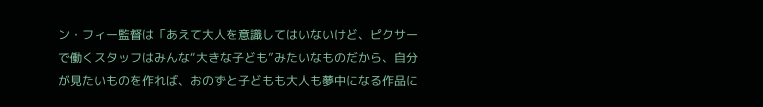ン・フィー監督は「あえて大人を意識してはいないけど、ピクサーで働くスタッフはみんな“大きな子ども”みたいなものだから、自分が見たいものを作れば、おのずと子どもも大人も夢中になる作品に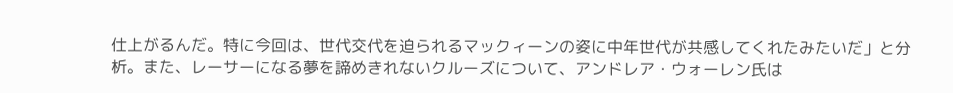仕上がるんだ。特に今回は、世代交代を迫られるマックィーンの姿に中年世代が共感してくれたみたいだ」と分析。また、レーサーになる夢を諦めきれないクルーズについて、アンドレア・ウォーレン氏は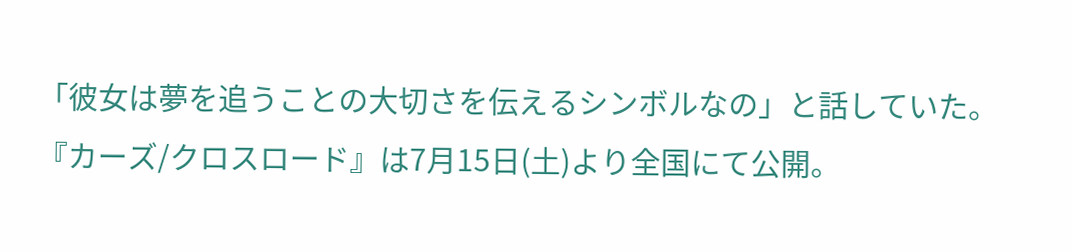「彼女は夢を追うことの大切さを伝えるシンボルなの」と話していた。
『カーズ/クロスロード』は7月15日(土)より全国にて公開。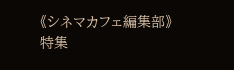《シネマカフェ編集部》
特集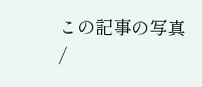この記事の写真
/